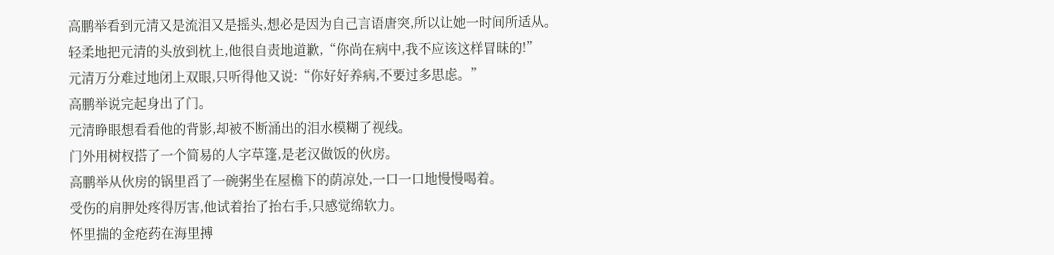高鹏举看到元清又是流泪又是摇头,想必是因为自己言语唐突,所以让她一时间所适从。
轻柔地把元清的头放到枕上,他很自责地道歉,“你尚在病中,我不应该这样冒昧的!”
元清万分难过地闭上双眼,只听得他又说:“你好好养病,不要过多思虑。”
高鹏举说完起身出了门。
元清睁眼想看看他的背影,却被不断涌出的泪水模糊了视线。
门外用树杈搭了一个简易的人字草篷,是老汉做饭的伙房。
高鹏举从伙房的锅里舀了一碗粥坐在屋檐下的荫凉处,一口一口地慢慢喝着。
受伤的肩胛处疼得厉害,他试着抬了抬右手,只感觉绵软力。
怀里揣的金疮药在海里搏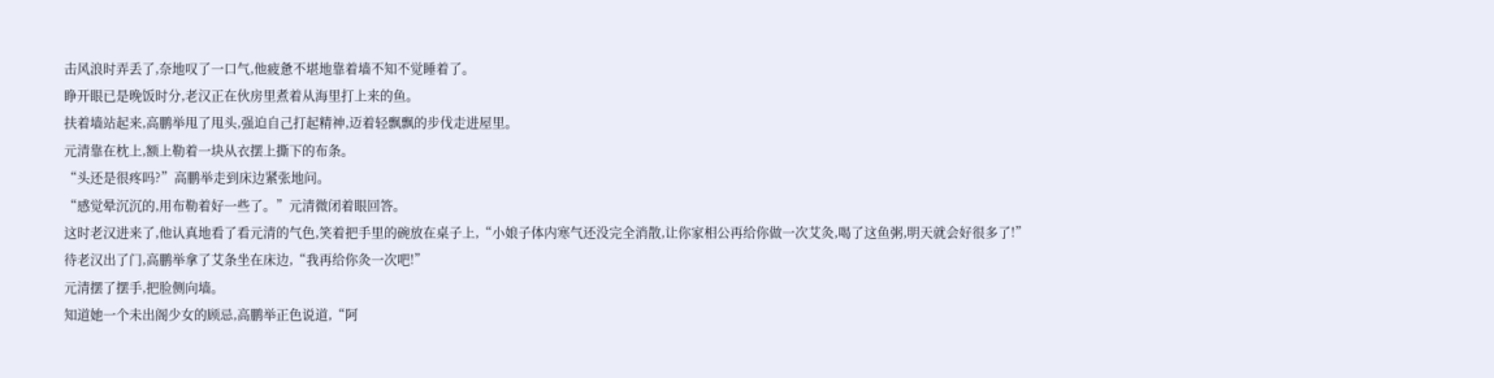击风浪时弄丢了,奈地叹了一口气,他疲惫不堪地靠着墙不知不觉睡着了。
睁开眼已是晚饭时分,老汉正在伙房里煮着从海里打上来的鱼。
扶着墙站起来,高鹏举甩了甩头,强迫自己打起精神,迈着轻飘飘的步伐走进屋里。
元清靠在枕上,额上勒着一块从衣摆上撕下的布条。
“头还是很疼吗?”高鹏举走到床边紧张地问。
“感觉晕沉沉的,用布勒着好一些了。”元清微闭着眼回答。
这时老汉进来了,他认真地看了看元清的气色,笑着把手里的碗放在桌子上,“小娘子体内寒气还没完全消散,让你家相公再给你做一次艾灸,喝了这鱼粥,明天就会好很多了!”
待老汉出了门,高鹏举拿了艾条坐在床边,“我再给你灸一次吧!”
元清摆了摆手,把脸侧向墙。
知道她一个未出阁少女的顾忌,高鹏举正色说道,“阿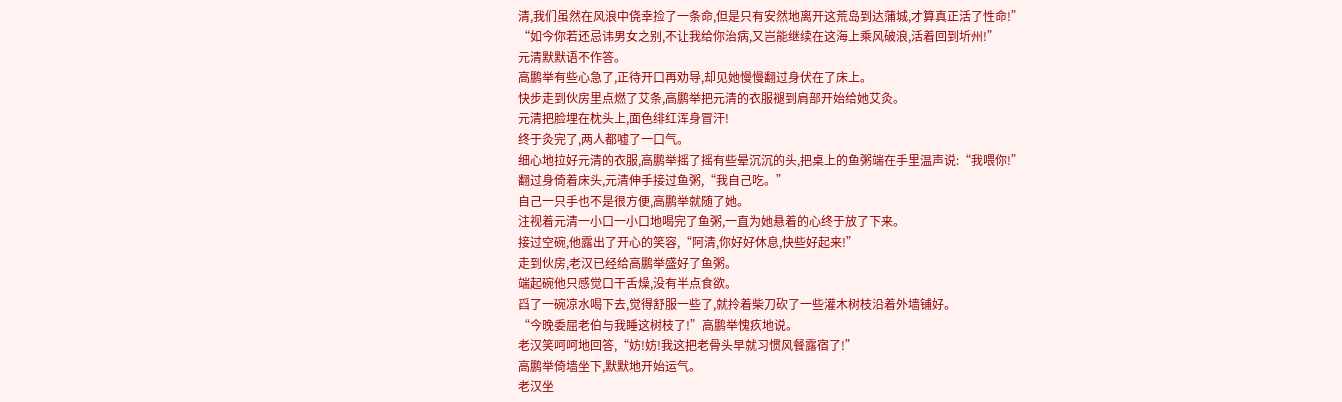清,我们虽然在风浪中侥幸捡了一条命,但是只有安然地离开这荒岛到达蒲城,才算真正活了性命!”
“如今你若还忌讳男女之别,不让我给你治病,又岂能继续在这海上乘风破浪,活着回到圻州!”
元清默默语不作答。
高鹏举有些心急了,正待开口再劝导,却见她慢慢翻过身伏在了床上。
快步走到伙房里点燃了艾条,高鹏举把元清的衣服褪到肩部开始给她艾灸。
元清把脸埋在枕头上,面色绯红浑身冒汗!
终于灸完了,两人都嘘了一口气。
细心地拉好元清的衣服,高鹏举摇了摇有些晕沉沉的头,把桌上的鱼粥端在手里温声说:“我喂你!”
翻过身倚着床头,元清伸手接过鱼粥,“我自己吃。”
自己一只手也不是很方便,高鹏举就随了她。
注视着元清一小口一小口地喝完了鱼粥,一直为她悬着的心终于放了下来。
接过空碗,他露出了开心的笑容,“阿清,你好好休息,快些好起来!”
走到伙房,老汉已经给高鹏举盛好了鱼粥。
端起碗他只感觉口干舌燥,没有半点食欲。
舀了一碗凉水喝下去,觉得舒服一些了,就拎着柴刀砍了一些灌木树枝沿着外墙铺好。
“今晚委屈老伯与我睡这树枝了!”高鹏举愧疚地说。
老汉笑呵呵地回答,“妨!妨!我这把老骨头早就习惯风餐露宿了!”
高鹏举倚墙坐下,默默地开始运气。
老汉坐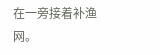在一旁接着补渔网。